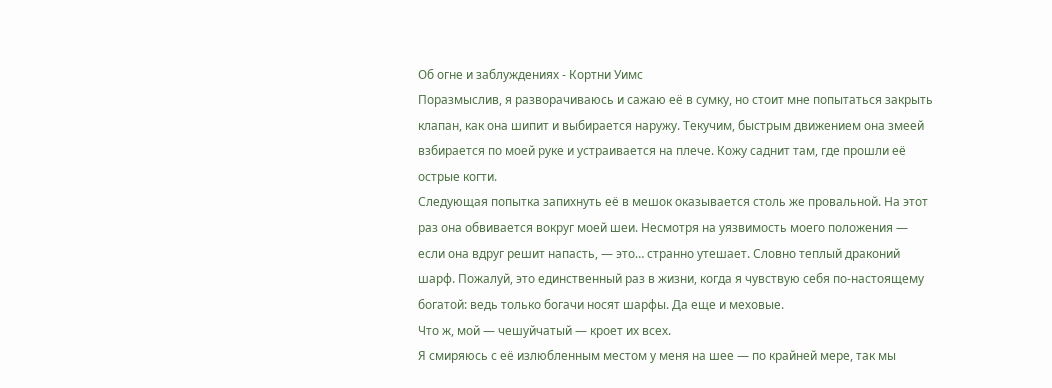Об огне и заблуждениях - Кортни Уимс
Поразмыслив, я разворачиваюсь и сажаю её в сумку, но стоит мне попытаться закрыть клапан, как она шипит и выбирается наружу. Текучим, быстрым движением она змеей взбирается по моей руке и устраивается на плече. Кожу саднит там, где прошли её острые когти.
Следующая попытка запихнуть её в мешок оказывается столь же провальной. На этот раз она обвивается вокруг моей шеи. Несмотря на уязвимость моего положения — если она вдруг решит напасть, — это… странно утешает. Словно теплый драконий шарф. Пожалуй, это единственный раз в жизни, когда я чувствую себя по-настоящему богатой: ведь только богачи носят шарфы. Да еще и меховые.
Что ж, мой — чешуйчатый — кроет их всех.
Я смиряюсь с её излюбленным местом у меня на шее — по крайней мере, так мы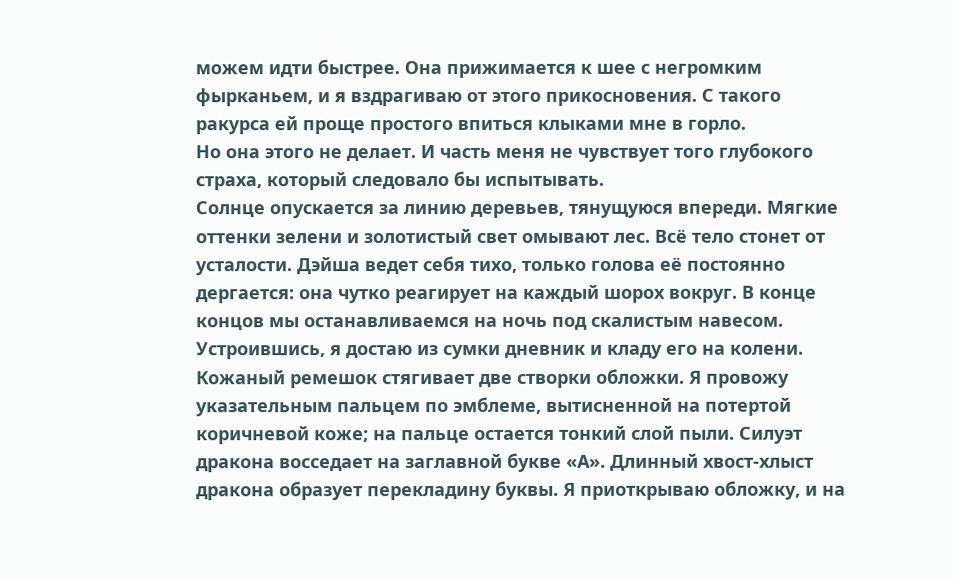можем идти быстрее. Она прижимается к шее с негромким фырканьем, и я вздрагиваю от этого прикосновения. С такого ракурса ей проще простого впиться клыками мне в горло.
Но она этого не делает. И часть меня не чувствует того глубокого страха, который следовало бы испытывать.
Солнце опускается за линию деревьев, тянущуюся впереди. Мягкие оттенки зелени и золотистый свет омывают лес. Всё тело стонет от усталости. Дэйша ведет себя тихо, только голова её постоянно дергается: она чутко реагирует на каждый шорох вокруг. В конце концов мы останавливаемся на ночь под скалистым навесом. Устроившись, я достаю из сумки дневник и кладу его на колени.
Кожаный ремешок стягивает две створки обложки. Я провожу указательным пальцем по эмблеме, вытисненной на потертой коричневой коже; на пальце остается тонкий слой пыли. Силуэт дракона восседает на заглавной букве «А». Длинный хвост-хлыст дракона образует перекладину буквы. Я приоткрываю обложку, и на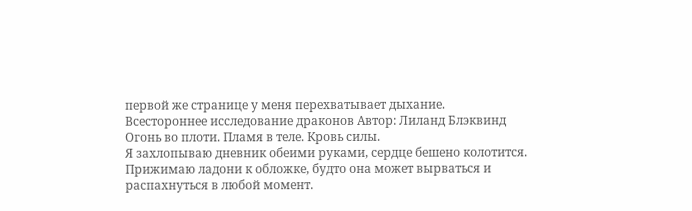первой же странице у меня перехватывает дыхание.
Всестороннее исследование драконов Автор: Лиланд Блэквинд
Огонь во плоти. Пламя в теле. Кровь силы.
Я захлопываю дневник обеими руками, сердце бешено колотится. Прижимаю ладони к обложке, будто она может вырваться и распахнуться в любой момент.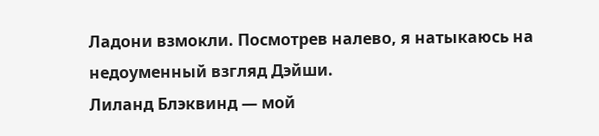Ладони взмокли. Посмотрев налево, я натыкаюсь на недоуменный взгляд Дэйши.
Лиланд Блэквинд — мой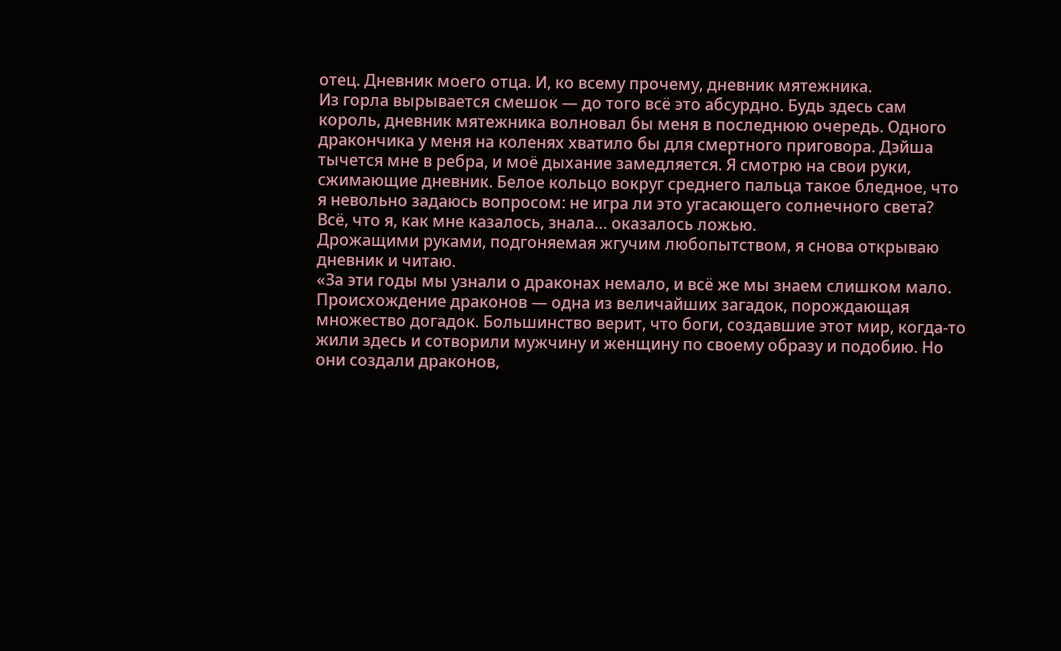отец. Дневник моего отца. И, ко всему прочему, дневник мятежника.
Из горла вырывается смешок — до того всё это абсурдно. Будь здесь сам король, дневник мятежника волновал бы меня в последнюю очередь. Одного дракончика у меня на коленях хватило бы для смертного приговора. Дэйша тычется мне в ребра, и моё дыхание замедляется. Я смотрю на свои руки, сжимающие дневник. Белое кольцо вокруг среднего пальца такое бледное, что я невольно задаюсь вопросом: не игра ли это угасающего солнечного света?
Всё, что я, как мне казалось, знала… оказалось ложью.
Дрожащими руками, подгоняемая жгучим любопытством, я снова открываю дневник и читаю.
«За эти годы мы узнали о драконах немало, и всё же мы знаем слишком мало. Происхождение драконов — одна из величайших загадок, порождающая множество догадок. Большинство верит, что боги, создавшие этот мир, когда-то жили здесь и сотворили мужчину и женщину по своему образу и подобию. Но они создали драконов,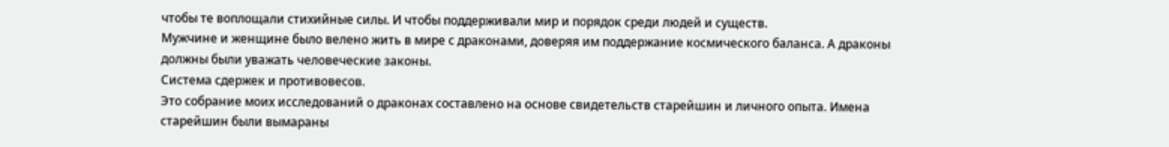чтобы те воплощали стихийные силы. И чтобы поддерживали мир и порядок среди людей и существ.
Мужчине и женщине было велено жить в мире с драконами, доверяя им поддержание космического баланса. А драконы должны были уважать человеческие законы.
Система сдержек и противовесов.
Это собрание моих исследований о драконах составлено на основе свидетельств старейшин и личного опыта. Имена старейшин были вымараны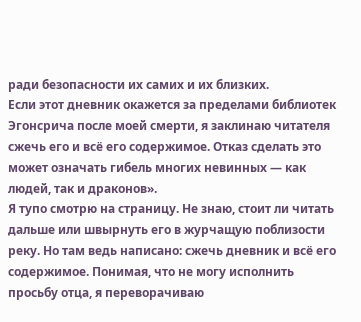ради безопасности их самих и их близких.
Если этот дневник окажется за пределами библиотек Эгонсрича после моей смерти, я заклинаю читателя сжечь его и всё его содержимое. Отказ сделать это может означать гибель многих невинных — как людей, так и драконов».
Я тупо смотрю на страницу. Не знаю, стоит ли читать дальше или швырнуть его в журчащую поблизости реку. Но там ведь написано: сжечь дневник и всё его содержимое. Понимая, что не могу исполнить просьбу отца, я переворачиваю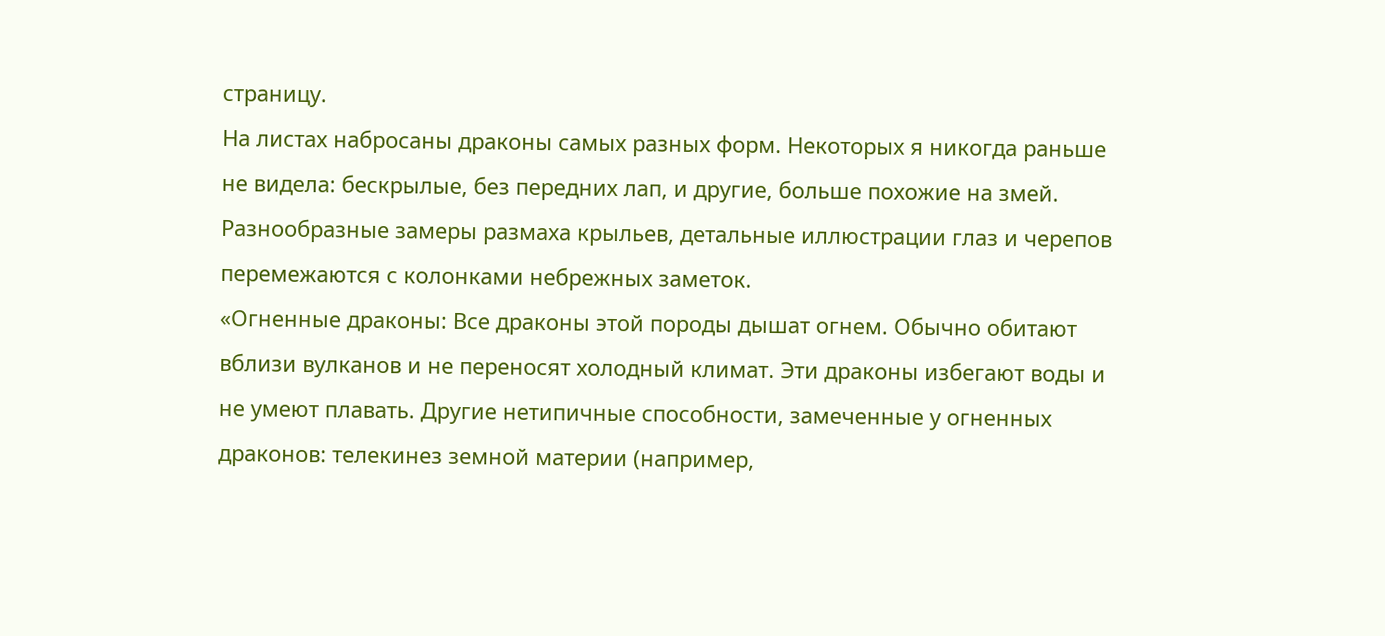страницу.
На листах набросаны драконы самых разных форм. Некоторых я никогда раньше не видела: бескрылые, без передних лап, и другие, больше похожие на змей. Разнообразные замеры размаха крыльев, детальные иллюстрации глаз и черепов перемежаются с колонками небрежных заметок.
«Огненные драконы: Все драконы этой породы дышат огнем. Обычно обитают вблизи вулканов и не переносят холодный климат. Эти драконы избегают воды и не умеют плавать. Другие нетипичные способности, замеченные у огненных драконов: телекинез земной материи (например,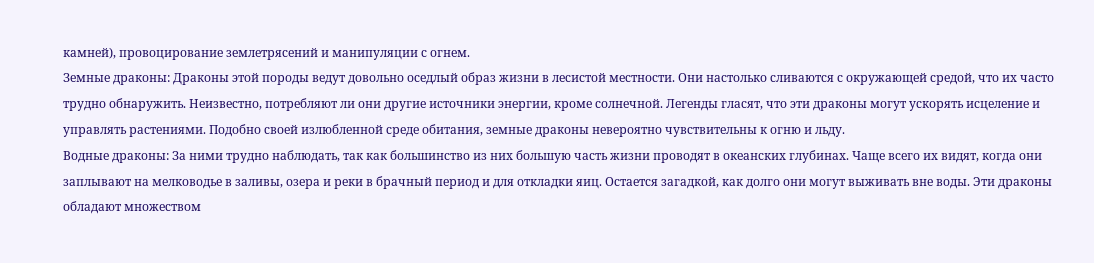камней), провоцирование землетрясений и манипуляции с огнем.
Земные драконы: Драконы этой породы ведут довольно оседлый образ жизни в лесистой местности. Они настолько сливаются с окружающей средой, что их часто трудно обнаружить. Неизвестно, потребляют ли они другие источники энергии, кроме солнечной. Легенды гласят, что эти драконы могут ускорять исцеление и управлять растениями. Подобно своей излюбленной среде обитания, земные драконы невероятно чувствительны к огню и льду.
Водные драконы: За ними трудно наблюдать, так как большинство из них большую часть жизни проводят в океанских глубинах. Чаще всего их видят, когда они заплывают на мелководье в заливы, озера и реки в брачный период и для откладки яиц. Остается загадкой, как долго они могут выживать вне воды. Эти драконы обладают множеством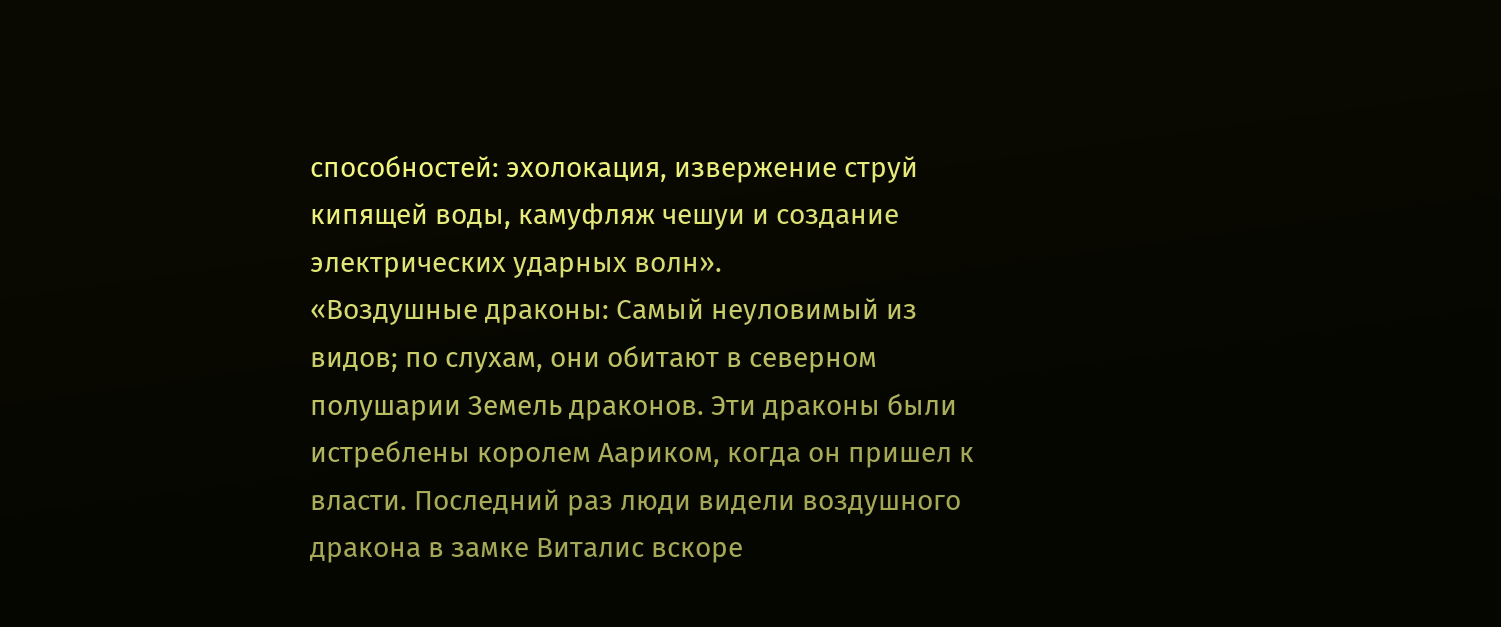способностей: эхолокация, извержение струй кипящей воды, камуфляж чешуи и создание электрических ударных волн».
«Воздушные драконы: Самый неуловимый из видов; по слухам, они обитают в северном полушарии Земель драконов. Эти драконы были истреблены королем Аариком, когда он пришел к власти. Последний раз люди видели воздушного дракона в замке Виталис вскоре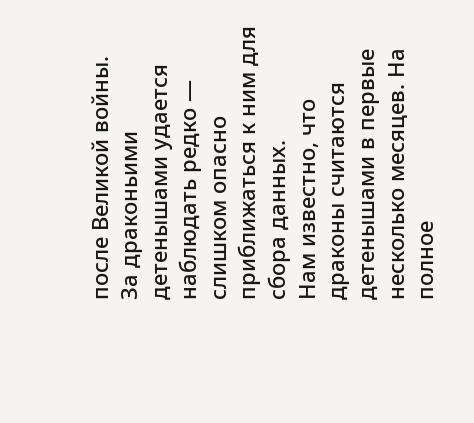после Великой войны.
За драконьими детенышами удается наблюдать редко — слишком опасно приближаться к ним для сбора данных.
Нам известно, что драконы считаются детенышами в первые несколько месяцев. На полное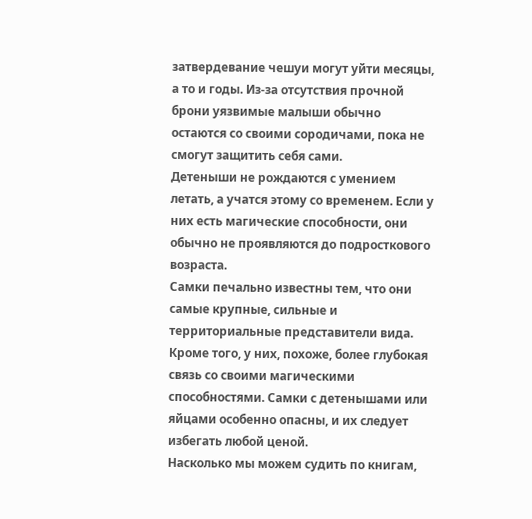затвердевание чешуи могут уйти месяцы, а то и годы. Из-за отсутствия прочной брони уязвимые малыши обычно остаются со своими сородичами, пока не смогут защитить себя сами.
Детеныши не рождаются с умением летать, а учатся этому со временем. Если у них есть магические способности, они обычно не проявляются до подросткового возраста.
Самки печально известны тем, что они самые крупные, сильные и территориальные представители вида. Кроме того, у них, похоже, более глубокая связь со своими магическими способностями. Самки с детенышами или яйцами особенно опасны, и их следует избегать любой ценой.
Насколько мы можем судить по книгам,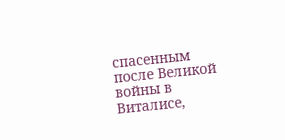спасенным после Великой войны в Виталисе,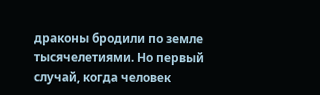драконы бродили по земле тысячелетиями. Но первый случай, когда человек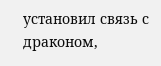установил связь с драконом,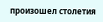произошел столетия